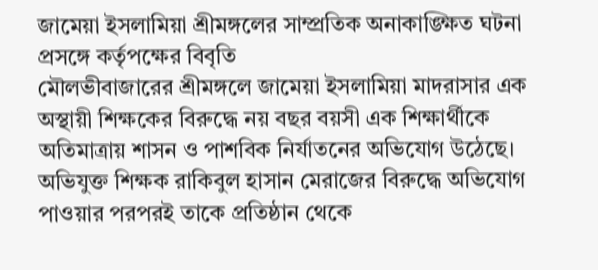জামেয়া ইসলামিয়া শ্রীমঙ্গলের সাম্প্রতিক অনাকাঙ্ক্ষিত ঘটনা প্রসঙ্গে কর্তৃপক্ষের বিবৃতি
মৌলভীবাজারের শ্রীমঙ্গলে জামেয়া ইসলামিয়া মাদরাসার এক অস্থায়ী শিক্ষকের বিরুদ্ধে নয় বছর বয়সী এক শিক্ষার্থীকে অতিমাত্রায় শাসন ও পাশবিক নির্যাতনের অভিযোগ উঠেছে। অভিযুক্ত শিক্ষক রাকিবুল হাসান মেরাজের বিরুদ্ধে অভিযোগ পাওয়ার পরপরই তাকে প্রতিষ্ঠান থেকে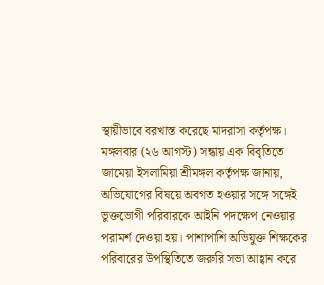স্থায়ীভাবে বরখাস্ত করেছে মাদরাসা কর্তৃপক্ষ।
মঙ্গলবার (২৬ আগস্ট) সন্ধায় এক বিবৃতিতে জামেয়া ইসলামিয়া শ্রীমঙ্গল কর্তৃপক্ষ জানায়, অভিযোগের বিষয়ে অবগত হওয়ার সঙ্গে সঙ্গেই ভুক্তভোগী পরিবারকে আইনি পদক্ষেপ নেওয়ার পরামর্শ দেওয়া হয়। পাশাপাশি অভিযুক্ত শিক্ষকের পরিবারের উপস্থিতিতে জরুরি সভা আহ্বান করে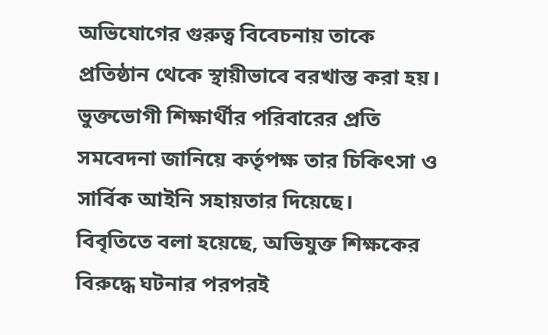অভিযোগের গুরুত্ব বিবেচনায় তাকে প্রতিষ্ঠান থেকে স্থায়ীভাবে বরখাস্ত করা হয়। ভুক্তভোগী শিক্ষার্থীর পরিবারের প্রতি সমবেদনা জানিয়ে কর্তৃপক্ষ তার চিকিৎসা ও সার্বিক আইনি সহায়তার দিয়েছে।
বিবৃতিতে বলা হয়েছে, অভিযুক্ত শিক্ষকের বিরুদ্ধে ঘটনার পরপরই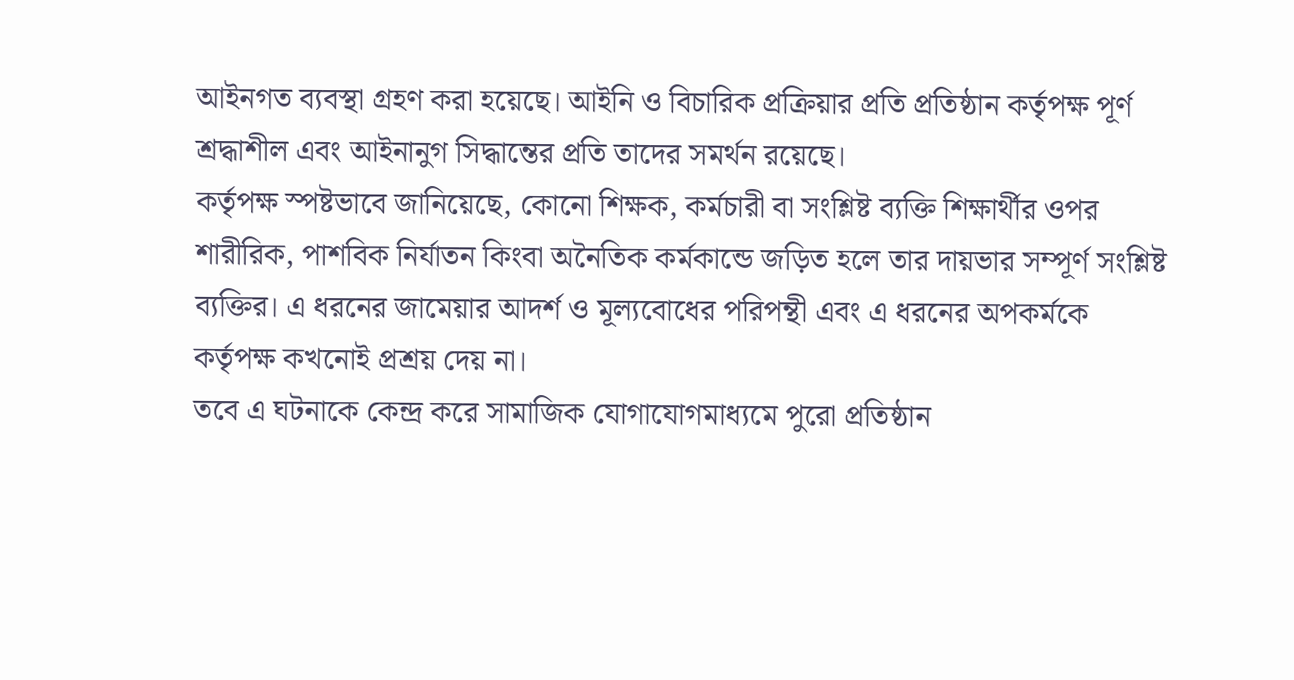আইনগত ব্যবস্থা গ্রহণ করা হয়েছে। আইনি ও বিচারিক প্রক্রিয়ার প্রতি প্রতিষ্ঠান কর্তৃপক্ষ পূর্ণ শ্রদ্ধাশীল এবং আইনানুগ সিদ্ধান্তের প্রতি তাদের সমর্থন রয়েছে।
কর্তৃপক্ষ স্পষ্টভাবে জানিয়েছে, কোনো শিক্ষক, কর্মচারী বা সংশ্লিষ্ট ব্যক্তি শিক্ষার্থীর ওপর শারীরিক, পাশবিক নির্যাতন কিংবা অনৈতিক কর্মকান্ডে জড়িত হলে তার দায়ভার সম্পূর্ণ সংশ্লিষ্ট ব্যক্তির। এ ধরনের জামেয়ার আদর্শ ও মূল্যবোধের পরিপন্থী এবং এ ধরনের অপকর্মকে কর্তৃপক্ষ কখনোই প্রশ্রয় দেয় না।
তবে এ ঘটনাকে কেন্দ্র করে সামাজিক যোগাযোগমাধ্যমে পুরো প্রতিষ্ঠান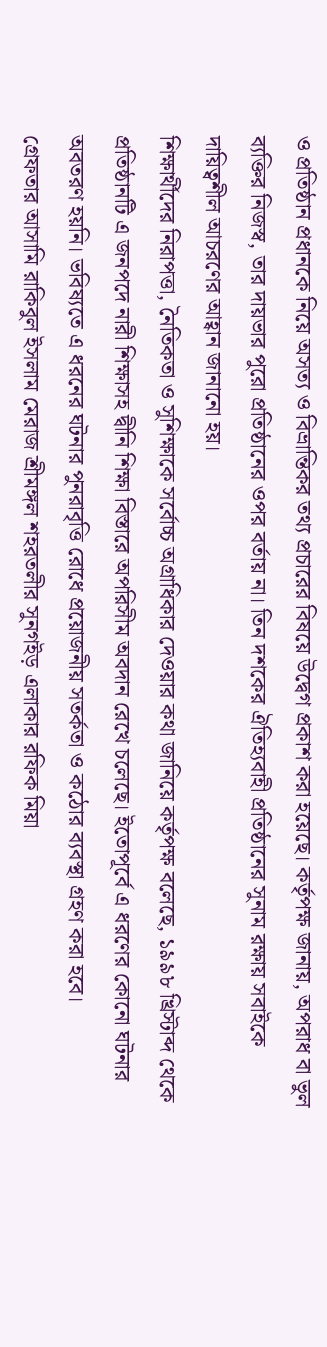ও প্রতিষ্ঠান প্রধানকে নিয়ে অসত্য ও বিভ্রান্তিকর তথ্য প্রচারের বিষয়ে উদ্বেগ প্রকাশ করা হয়েছে। কর্তৃপক্ষ জানায়, অপরাধ বা ভুল ব্যক্তির নিজস্ব, তার দায়ভার পুরো প্রতিষ্ঠানের ওপর বর্তায় না। তিন দশকের ঐতিহ্যবাহী প্রতিষ্ঠানের সুনাম রক্ষায় সবাইকে দায়িত্বশীল আচরণের আহ্বান জানানো হয়।
শিক্ষার্থীদের নিরাপত্তা, নৈতিকতা ও সুশিক্ষাকে সর্বোচ্চ অগ্রাধিকার দেওয়ার কথা জানিয়ে কর্তৃপক্ষ বলেছে, ১৯৯৮ খ্রিস্টাব্দ থেকে প্রতিষ্ঠানটি এ জনপদে নারী শিক্ষাসহ দ্বীনি শিক্ষা বিস্তারে অপরিসীম অবদান রেখে চলেছে। ইতোপূর্বে এ ধরণের কোনো ঘটনার অবতরণ হয়নি। ভবিষ্যতে এ ধরনের ঘটনার পুনরাবৃত্তি রোধে প্রয়োজনীয় সতর্কতা ও কঠোর ব্যবস্থা গ্রহণ করা হবে।
গ্রেফতার আসামি রাকিবুল ইসলাম মেরাজ শ্রীমঙ্গল শহরতলীর সুনগইড় এলাকার রফিক মিয়া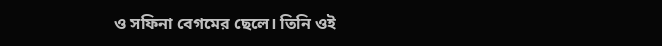ও সফিনা বেগমের ছেলে। তিনি ওই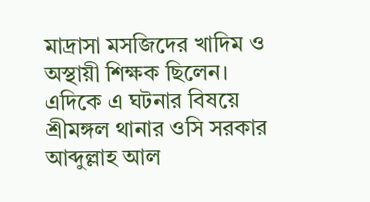মাদ্রাসা মসজিদের খাদিম ও অস্থায়ী শিক্ষক ছিলেন।
এদিকে এ ঘটনার বিষয়ে শ্রীমঙ্গল থানার ওসি সরকার আব্দুল্লাহ আল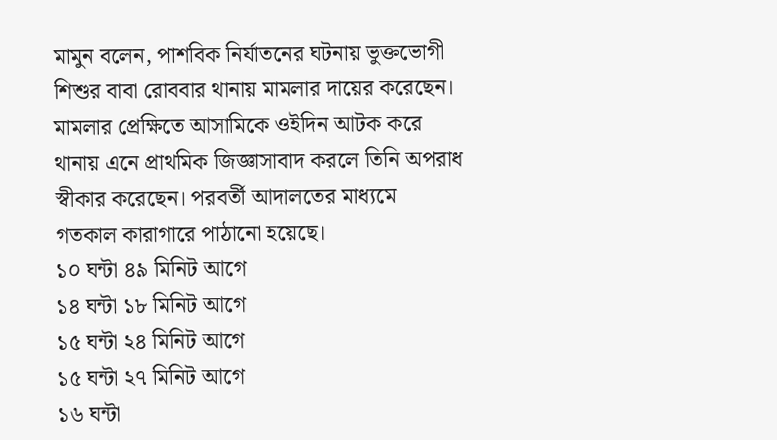মামুন বলেন, পাশবিক নির্যাতনের ঘটনায় ভুক্তভোগী শিশুর বাবা রোববার থানায় মামলার দায়ের করেছেন। মামলার প্রেক্ষিতে আসামিকে ওইদিন আটক করে থানায় এনে প্রাথমিক জিজ্ঞাসাবাদ করলে তিনি অপরাধ স্বীকার করেছেন। পরবর্তী আদালতের মাধ্যমে গতকাল কারাগারে পাঠানো হয়েছে।
১০ ঘন্টা ৪৯ মিনিট আগে
১৪ ঘন্টা ১৮ মিনিট আগে
১৫ ঘন্টা ২৪ মিনিট আগে
১৫ ঘন্টা ২৭ মিনিট আগে
১৬ ঘন্টা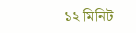১২ মিনিট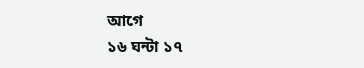আগে
১৬ ঘন্টা ১৭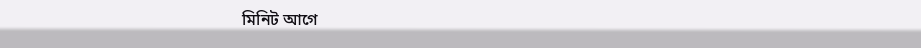মিনিট আগে